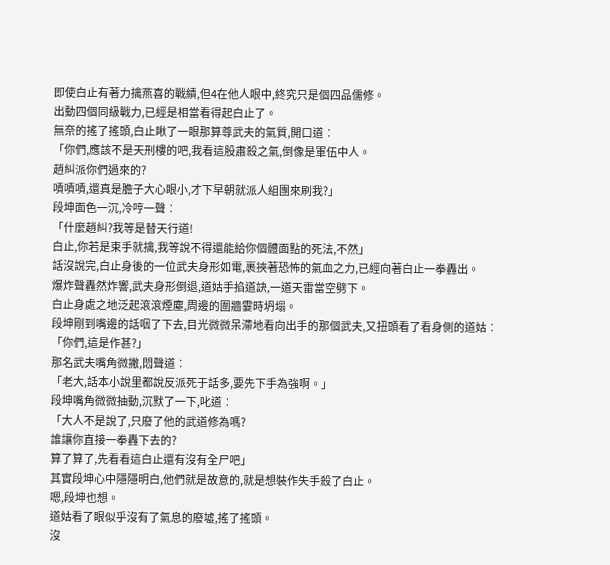即使白止有著力擒燕喜的戰績,但4在他人眼中,終究只是個四品儒修。
出動四個同級戰力,已經是相當看得起白止了。
無奈的搖了搖頭,白止瞅了一眼那算尊武夫的氣質,開口道︰
「你們,應該不是天刑樓的吧,我看這股肅殺之氣,倒像是軍伍中人。
趙糾派你們過來的?
嘖嘖嘖,還真是膽子大心眼小,才下早朝就派人組團來刷我?」
段坤面色一沉,冷哼一聲︰
「什麼趙糾?我等是替天行道!
白止,你若是束手就擒,我等說不得還能給你個體面點的死法,不然」
話沒說完,白止身後的一位武夫身形如電,裹挾著恐怖的氣血之力,已經向著白止一拳轟出。
爆炸聲轟然炸響,武夫身形倒退,道姑手掐道訣,一道天雷當空劈下。
白止身處之地泛起滾滾煙塵,周邊的圍牆霎時坍塌。
段坤剛到嘴邊的話咽了下去,目光微微呆滯地看向出手的那個武夫,又扭頭看了看身側的道姑︰
「你們,這是作甚?」
那名武夫嘴角微撇,悶聲道︰
「老大,話本小說里都說反派死于話多,要先下手為強啊。」
段坤嘴角微微抽動,沉默了一下,叱道︰
「大人不是說了,只廢了他的武道修為嗎?
誰讓你直接一拳轟下去的?
算了算了,先看看這白止還有沒有全尸吧」
其實段坤心中隱隱明白,他們就是故意的,就是想裝作失手殺了白止。
嗯,段坤也想。
道姑看了眼似乎沒有了氣息的廢墟,搖了搖頭。
沒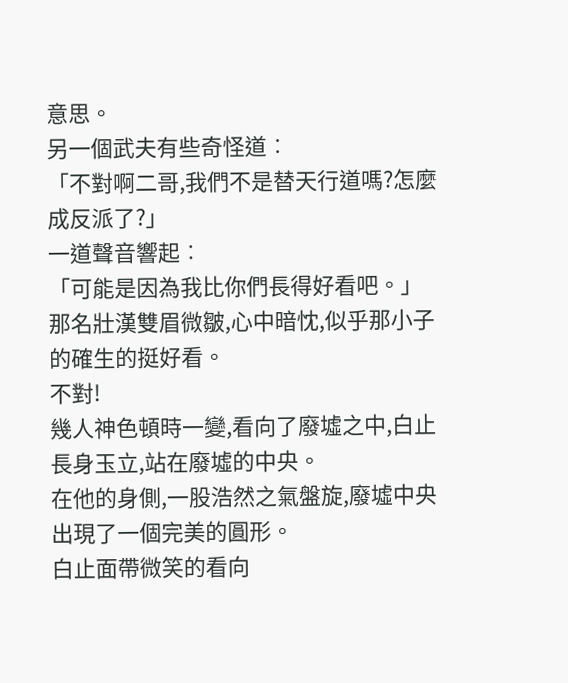意思。
另一個武夫有些奇怪道︰
「不對啊二哥,我們不是替天行道嗎?怎麼成反派了?」
一道聲音響起︰
「可能是因為我比你們長得好看吧。」
那名壯漢雙眉微皺,心中暗忱,似乎那小子的確生的挺好看。
不對!
幾人神色頓時一變,看向了廢墟之中,白止長身玉立,站在廢墟的中央。
在他的身側,一股浩然之氣盤旋,廢墟中央出現了一個完美的圓形。
白止面帶微笑的看向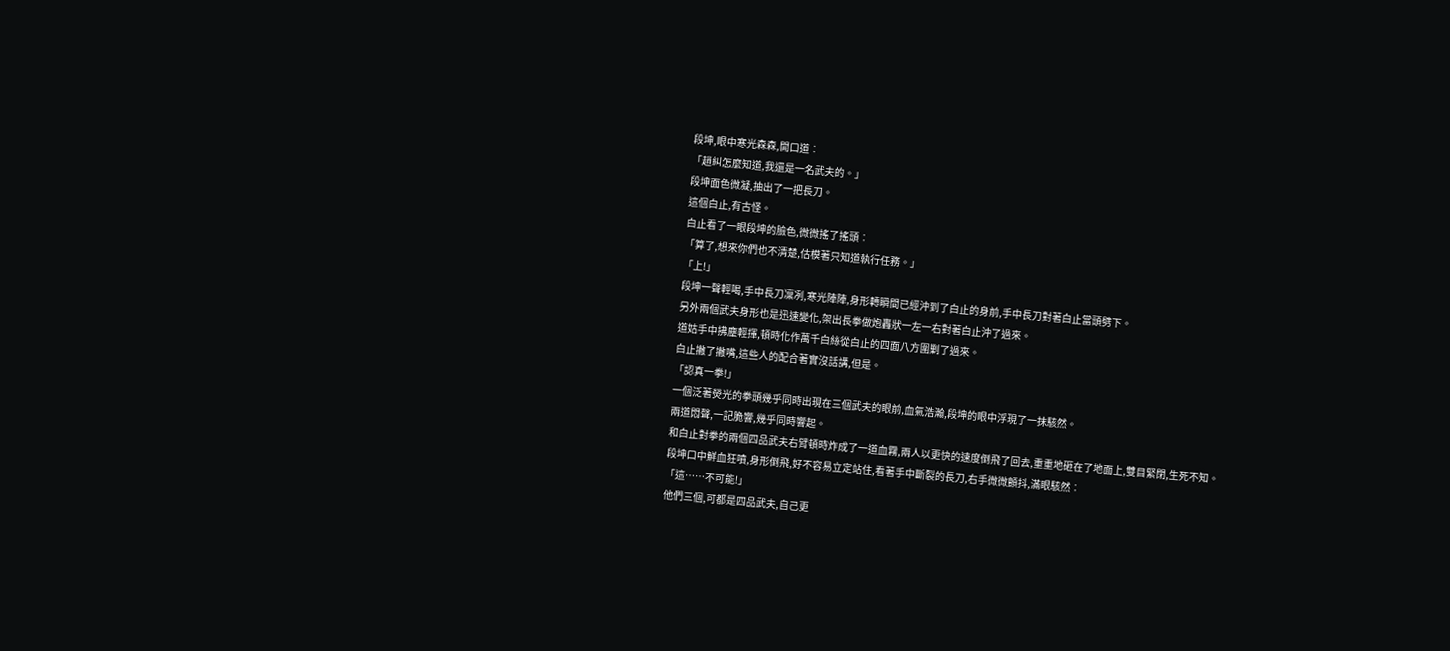段坤,眼中寒光森森,開口道︰
「趙糾怎麼知道,我還是一名武夫的。」
段坤面色微凝,抽出了一把長刀。
這個白止,有古怪。
白止看了一眼段坤的臉色,微微搖了搖頭︰
「算了,想來你們也不清楚,估模著只知道執行任務。」
「上!」
段坤一聲輕喝,手中長刀凜冽,寒光陣陣,身形轉瞬間已經沖到了白止的身前,手中長刀對著白止當頭劈下。
另外兩個武夫身形也是迅速變化,架出長拳做炮轟狀一左一右對著白止沖了過來。
道姑手中拂塵輕揮,頓時化作萬千白絲從白止的四面八方圍剿了過來。
白止撇了撇嘴,這些人的配合著實沒話講,但是。
「認真一拳!」
一個泛著熒光的拳頭幾乎同時出現在三個武夫的眼前,血氣浩瀚,段坤的眼中浮現了一抹駭然。
兩道悶聲,一記脆響,幾乎同時響起。
和白止對拳的兩個四品武夫右臂頓時炸成了一道血霧,兩人以更快的速度倒飛了回去,重重地砸在了地面上,雙目緊閉,生死不知。
段坤口中鮮血狂噴,身形倒飛,好不容易立定站住,看著手中斷裂的長刀,右手微微顫抖,滿眼駭然︰
「這……不可能!」
他們三個,可都是四品武夫,自己更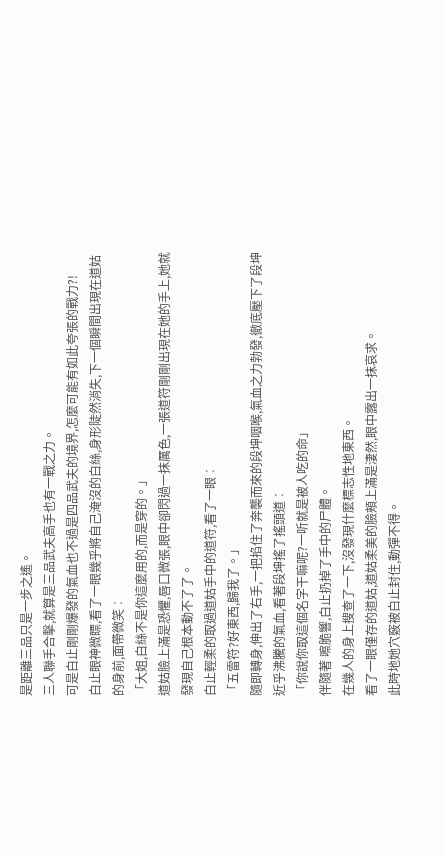是距離三品只是一步之遙。
三人聯手合擊,就算是三品武夫高手也有一戰之力。
可是白止剛剛爆發的氣血也不過是四品武夫的境界,怎麼可能有如此夸張的戰力?!
白止眼神微瞟,看了一眼幾乎將自己淹沒的白絲,身形陡然消失,下一個瞬間出現在道姑的身前,面帶微笑︰
「大姐,白絲不是你這麼用的,而是穿的。」
道姑臉上滿是恐懼,唇口微張,眼中卻閃過一抹厲色,一張道符剛剛出現在她的手上,她就發現自己根本動不了了。
白止輕柔的取過道姑手中的道符,看了一眼︰
「五雷符?好東西,歸我了。」
隨即轉身,伸出了右手,一把掐住了奔襲而來的段坤咽喉,氣血之力勃發,徹底壓下了段坤近乎沸騰的氣血,看著段坤搖了搖頭道︰
「你說你取這個名字干嘛呢?一听就是被人吃的命」
伴隨著 嚓脆響,白止扔掉了手中的尸體。
在幾人的身上搜查了一下,沒發現什麼標志性地東西。
看了一眼僅存的道姑,道姑柔美的臉頰上滿是淒然,眼中露出一抹哀求。
此時地她穴竅被白止封住,動彈不得。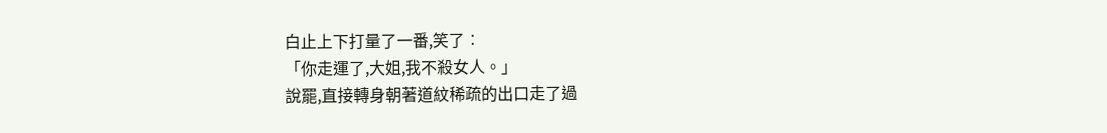白止上下打量了一番,笑了︰
「你走運了,大姐,我不殺女人。」
說罷,直接轉身朝著道紋稀疏的出口走了過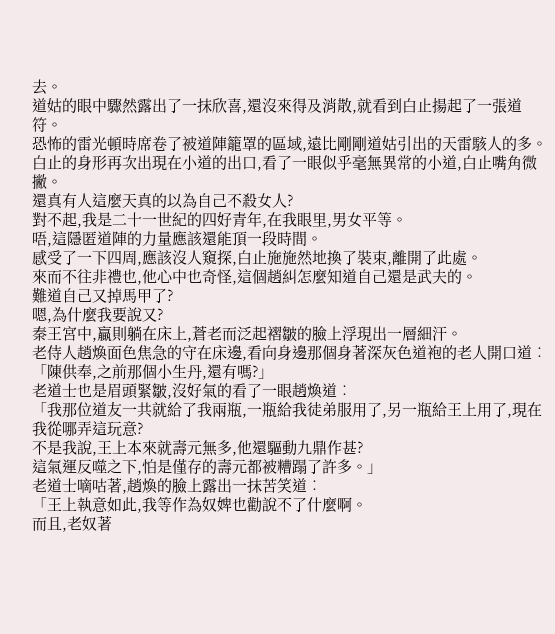去。
道姑的眼中驟然露出了一抹欣喜,還沒來得及消散,就看到白止揚起了一張道符。
恐怖的雷光頓時席卷了被道陣籠罩的區域,遠比剛剛道姑引出的天雷駭人的多。
白止的身形再次出現在小道的出口,看了一眼似乎毫無異常的小道,白止嘴角微撇。
還真有人這麼天真的以為自己不殺女人?
對不起,我是二十一世紀的四好青年,在我眼里,男女平等。
唔,這隱匿道陣的力量應該還能頂一段時間。
感受了一下四周,應該沒人窺探,白止施施然地換了裝束,離開了此處。
來而不往非禮也,他心中也奇怪,這個趙糾怎麼知道自己還是武夫的。
難道自己又掉馬甲了?
嗯,為什麼我要說又?
秦王宮中,贏則躺在床上,蒼老而泛起褶皺的臉上浮現出一層細汗。
老侍人趙煥面色焦急的守在床邊,看向身邊那個身著深灰色道袍的老人開口道︰
「陳供奉,之前那個小生丹,還有嗎?」
老道士也是眉頭緊皺,沒好氣的看了一眼趙煥道︰
「我那位道友一共就給了我兩瓶,一瓶給我徒弟服用了,另一瓶給王上用了,現在我從哪弄這玩意?
不是我說,王上本來就壽元無多,他還驅動九鼎作甚?
這氣運反噬之下,怕是僅存的壽元都被糟蹋了許多。」
老道士嘀咕著,趙煥的臉上露出一抹苦笑道︰
「王上執意如此,我等作為奴婢也勸說不了什麼啊。
而且,老奴著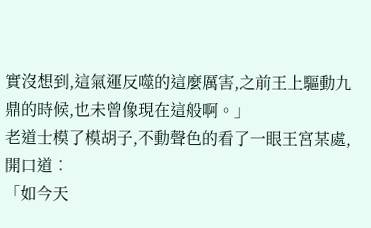實沒想到,這氣運反噬的這麼厲害,之前王上驅動九鼎的時候,也未曾像現在這般啊。」
老道士模了模胡子,不動聲色的看了一眼王宮某處,開口道︰
「如今天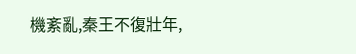機紊亂,秦王不復壯年,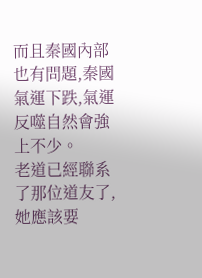而且秦國內部也有問題,秦國氣運下跌,氣運反噬自然會強上不少。
老道已經聯系了那位道友了,她應該要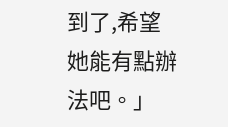到了,希望她能有點辦法吧。」